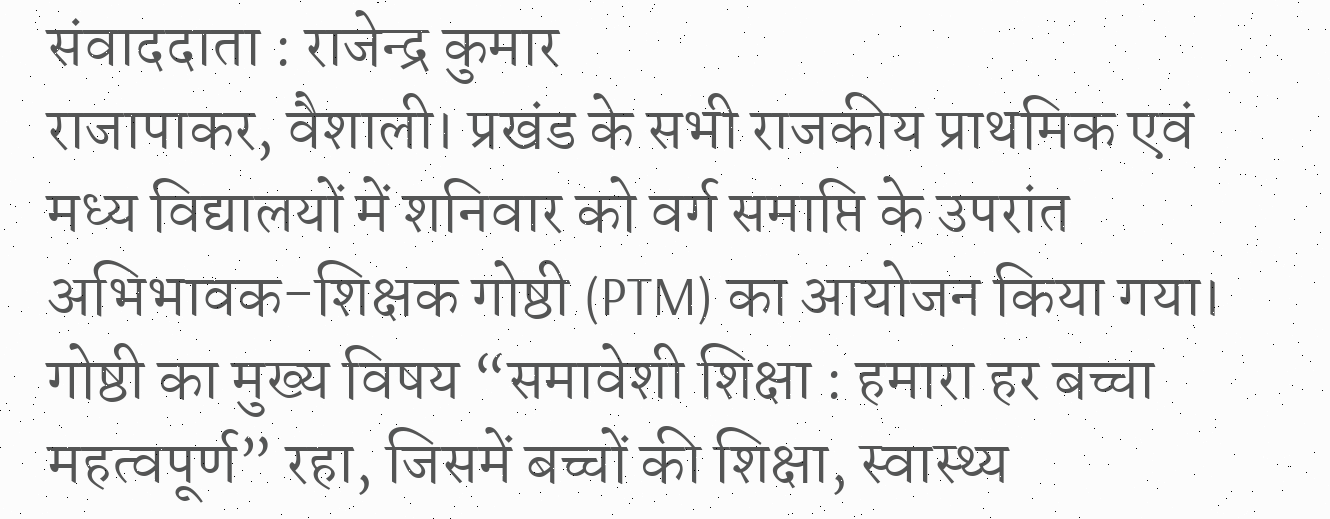संवाददाता : राजेन्द्र कुमार
राजापाकर, वैशाली। प्रखंड के सभी राजकीय प्राथमिक एवं मध्य विद्यालयों में शनिवार को वर्ग समाप्ति के उपरांत अभिभावक-शिक्षक गोष्ठी (PTM) का आयोजन किया गया। गोष्ठी का मुख्य विषय “समावेशी शिक्षा : हमारा हर बच्चा महत्वपूर्ण” रहा, जिसमें बच्चों की शिक्षा, स्वास्थ्य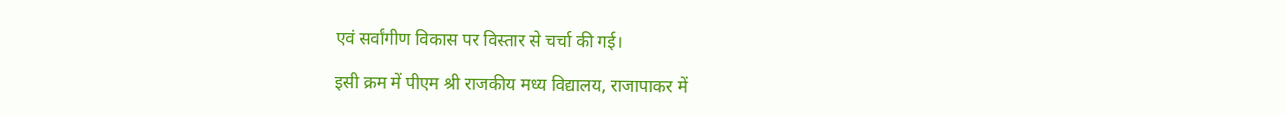एवं सर्वांगीण विकास पर विस्तार से चर्चा की गई।

इसी क्रम में पीएम श्री राजकीय मध्य विद्यालय, राजापाकर में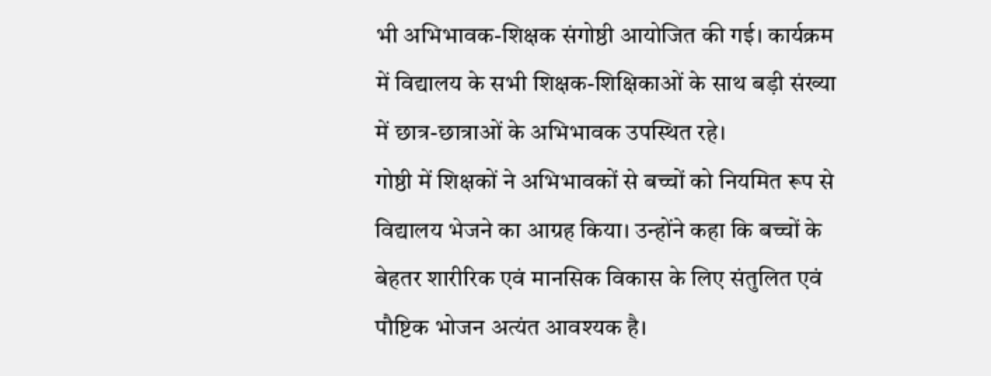भी अभिभावक-शिक्षक संगोष्ठी आयोजित की गई। कार्यक्रम में विद्यालय के सभी शिक्षक-शिक्षिकाओं के साथ बड़ी संख्या में छात्र-छात्राओं के अभिभावक उपस्थित रहे।
गोष्ठी में शिक्षकों ने अभिभावकों से बच्चों को नियमित रूप से विद्यालय भेजने का आग्रह किया। उन्होंने कहा कि बच्चों के बेहतर शारीरिक एवं मानसिक विकास के लिए संतुलित एवं पौष्टिक भोजन अत्यंत आवश्यक है।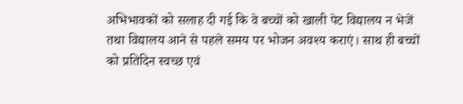अभिभावकों को सलाह दी गई कि वे बच्चों को खाली पेट विद्यालय न भेजें तथा विद्यालय आने से पहले समय पर भोजन अवश्य कराएं। साथ ही बच्चों को प्रतिदिन स्वच्छ एवं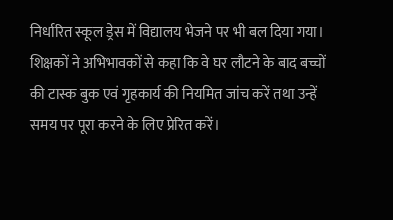निर्धारित स्कूल ड्रेस में विद्यालय भेजने पर भी बल दिया गया।
शिक्षकों ने अभिभावकों से कहा कि वे घर लौटने के बाद बच्चों की टास्क बुक एवं गृहकार्य की नियमित जांच करें तथा उन्हें समय पर पूरा करने के लिए प्रेरित करें।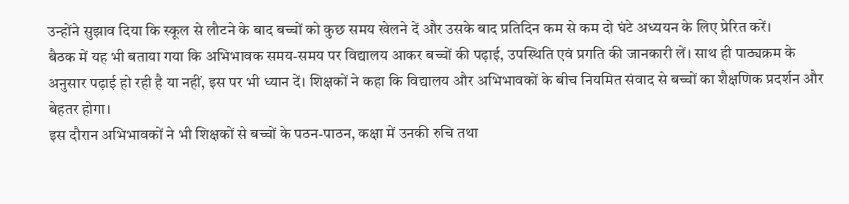उन्होंने सुझाव दिया कि स्कूल से लौटने के बाद बच्चों को कुछ समय खेलने दें और उसके बाद प्रतिदिन कम से कम दो घंटे अध्ययन के लिए प्रेरित करें।
बैठक में यह भी बताया गया कि अभिभावक समय-समय पर विद्यालय आकर बच्चों की पढ़ाई, उपस्थिति एवं प्रगति की जानकारी लें। साथ ही पाठ्यक्रम के अनुसार पढ़ाई हो रही है या नहीं, इस पर भी ध्यान दें। शिक्षकों ने कहा कि विद्यालय और अभिभावकों के बीच नियमित संवाद से बच्चों का शैक्षणिक प्रदर्शन और बेहतर होगा।
इस दौरान अभिभावकों ने भी शिक्षकों से बच्चों के पठन-पाठन, कक्षा में उनकी रुचि तथा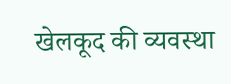खेलकूद की व्यवस्था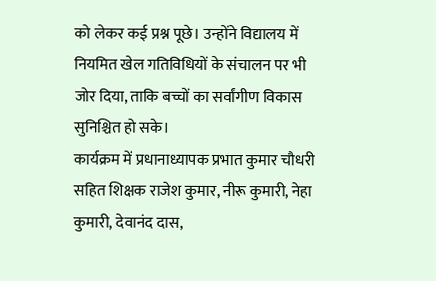को लेकर कई प्रश्न पूछे। उन्होंने विद्यालय में नियमित खेल गतिविधियों के संचालन पर भी जोर दिया, ताकि बच्चों का सर्वांगीण विकास सुनिश्चित हो सके।
कार्यक्रम में प्रधानाध्यापक प्रभात कुमार चौधरी सहित शिक्षक राजेश कुमार, नीरू कुमारी, नेहा कुमारी, देवानंद दास,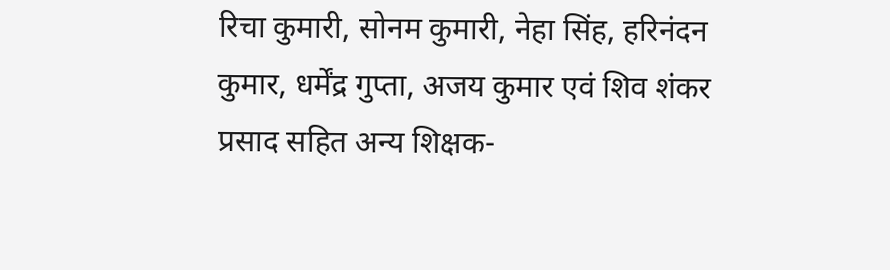रिचा कुमारी, सोनम कुमारी, नेहा सिंह, हरिनंदन कुमार, धर्मेंद्र गुप्ता, अजय कुमार एवं शिव शंकर प्रसाद सहित अन्य शिक्षक-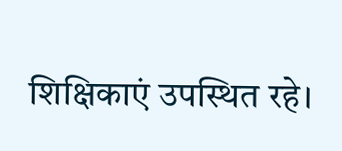शिक्षिकाएं उपस्थित रहे।